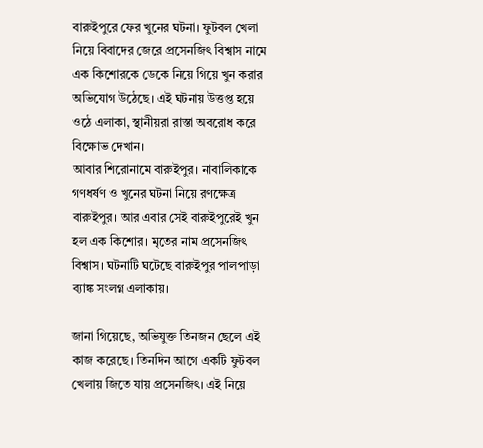বারুইপুরে ফের খুনের ঘটনা। ফুটবল খেলা নিয়ে বিবাদের জেরে প্রসেনজিৎ বিশ্বাস নামে এক কিশোরকে ডেকে নিয়ে গিয়ে খুন করার অভিযোগ উঠেছে। এই ঘটনায় উত্তপ্ত হয়ে ওঠে এলাকা, স্থানীয়রা রাস্তা অবরোধ করে বিক্ষোভ দেখান।
আবার শিরোনামে বারুইপুর। নাবালিকাকে গণধর্ষণ ও খুনের ঘটনা নিয়ে রণক্ষেত্র বারুইপুর। আর এবার সেই বারুইপুরেই খুন হল এক কিশোর। মৃতের নাম প্রসেনজিৎ বিশ্বাস। ঘটনাটি ঘটেছে বারুইপুর পালপাড়া ব্যাঙ্ক সংলগ্ন এলাকায়।

জানা গিয়েছে, অভিযুক্ত তিনজন ছেলে এই কাজ করেছে। তিনদিন আগে একটি ফুটবল খেলায় জিতে যায় প্রসেনজিৎ। এই নিয়ে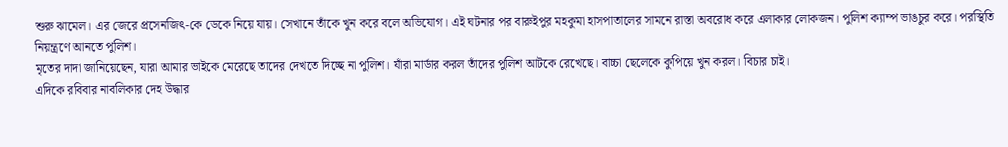শুরু ঝামেল। এর জেরে প্রসেনজিৎ-কে ডেকে নিয়ে যায়। সেখানে তাঁকে খুন করে বলে অভিযোগ। এই ঘটনার পর বারুইপুর মহকুমা হাসপাতালের সামনে রাস্তা অবরোধ করে এলাকার লোকজন। পুলিশ ক্যাম্প ভাঙচুর করে। পরস্থিতি নিয়ন্ত্রণে আনতে পুলিশ।
মৃতের দাদা জানিয়েছেন, যারা আমার ভাইকে মেরেছে তাদের দেখতে দিচ্ছে না পুলিশ। যাঁরা মার্ডার করল তাঁদের পুলিশ আটকে রেখেছে। বাচ্চা ছেলেকে কুপিয়ে খুন করল। বিচার চাই।
এদিকে রবিবার নাবলিকার দেহ উদ্ধার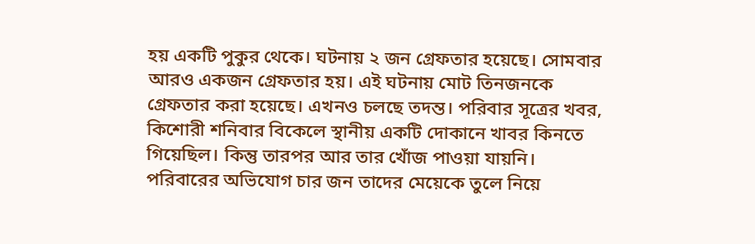হয় একটি পুকুর থেকে। ঘটনায় ২ জন গ্রেফতার হয়েছে। সোমবার আরও একজন গ্রেফতার হয়। এই ঘটনায় মোট তিনজনকে গ্রেফতার করা হয়েছে। এখনও চলছে তদন্ত। পরিবার সূত্রের খবর, কিশোরী শনিবার বিকেলে স্থানীয় একটি দোকানে খাবর কিনতে গিয়েছিল। কিন্তু তারপর আর তার খোঁজ পাওয়া যায়নি। পরিবারের অভিযোগ চার জন তাদের মেয়েকে তুলে নিয়ে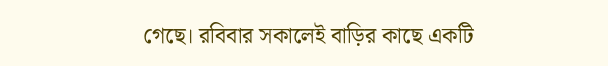গেছে। রবিবার সকালেই বাড়ির কাছে একটি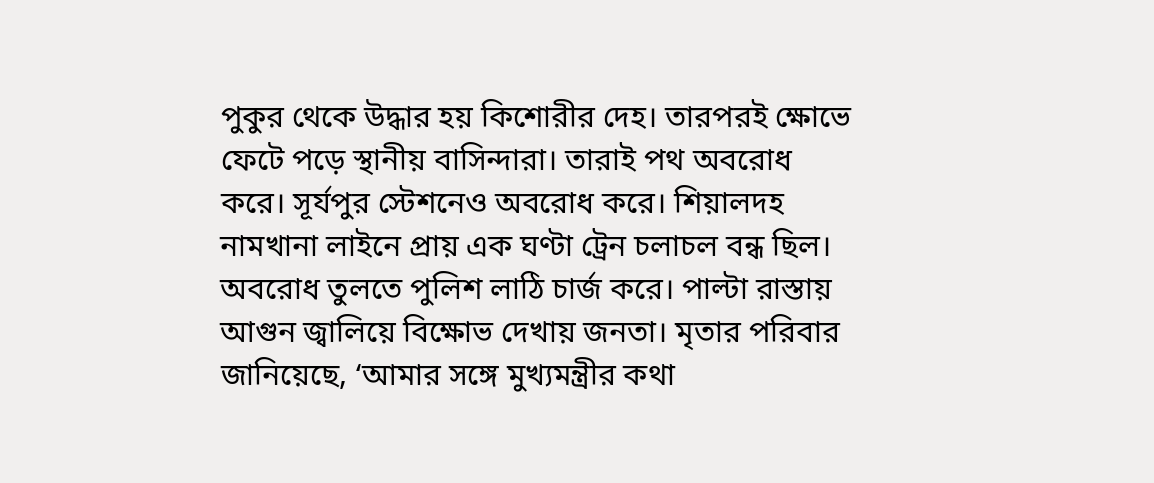পুকুর থেকে উদ্ধার হয় কিশোরীর দেহ। তারপরই ক্ষোভে ফেটে পড়ে স্থানীয় বাসিন্দারা। তারাই পথ অবরোধ করে। সূর্যপুর স্টেশনেও অবরোধ করে। শিয়ালদহ নামখানা লাইনে প্রায় এক ঘণ্টা ট্রেন চলাচল বন্ধ ছিল। অবরোধ তুলতে পুলিশ লাঠি চার্জ করে। পাল্টা রাস্তায় আগুন জ্বালিয়ে বিক্ষোভ দেখায় জনতা। মৃতার পরিবার জানিয়েছে, ‘আমার সঙ্গে মুখ্যমন্ত্রীর কথা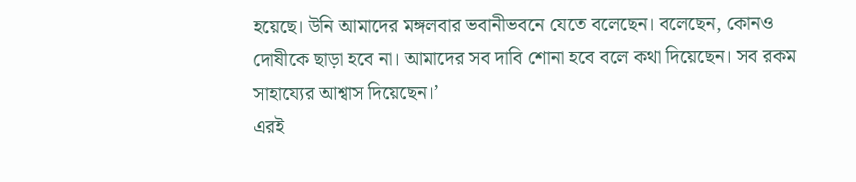হয়েছে। উনি আমাদের মঙ্গলবার ভবানীভবনে যেতে বলেছেন। বলেছেন, কোনও দোষীকে ছাড়া হবে না। আমাদের সব দাবি শোনা হবে বলে কথা দিয়েছেন। সব রকম সাহায্যের আশ্বাস দিয়েছেন।’
এরই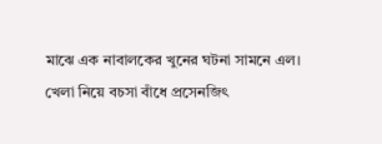মাঝে এক নাবালকের খুনের ঘটনা সামনে এল। খেলা নিয়ে বচসা বাঁধে প্রসেনজিৎ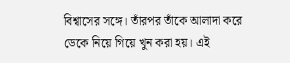বিশ্বাসের সঙ্গে। তাঁরপর তাঁকে আলাদা করে ডেকে নিয়ে গিয়ে খুন করা হয়। এই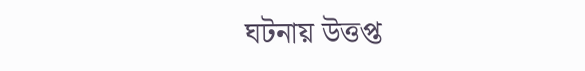ঘটনায় উত্তপ্ত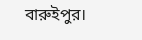বারুইপুর।